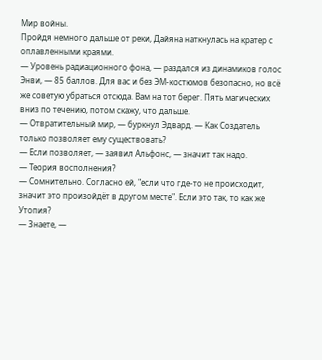Мир войны.
Пройдя немного дальше от реки, Дайяна наткнулась на кратер с оплавленными краями.
— Уровень радиационного фона, — раздался из динамиков голос Энви, — 85 баллов. Для вас и без ЭМ-костюмов безопасно, но всё же советую убраться отсюда. Вам на тот берег. Пять магических вниз по течению, потом скажу, что дальше.
— Отвратительный мир, — буркнул Эдвард. — Как Создатель только позволяет ему существовать?
— Если позволяет, — заявил Альфонс, — значит так надо.
— Теория восполнения?
— Сомнительно. Согласно ей, "если что где-то не происходит, значит это произойдёт в другом месте". Если это так, то как же Утопия?
— Знаете, —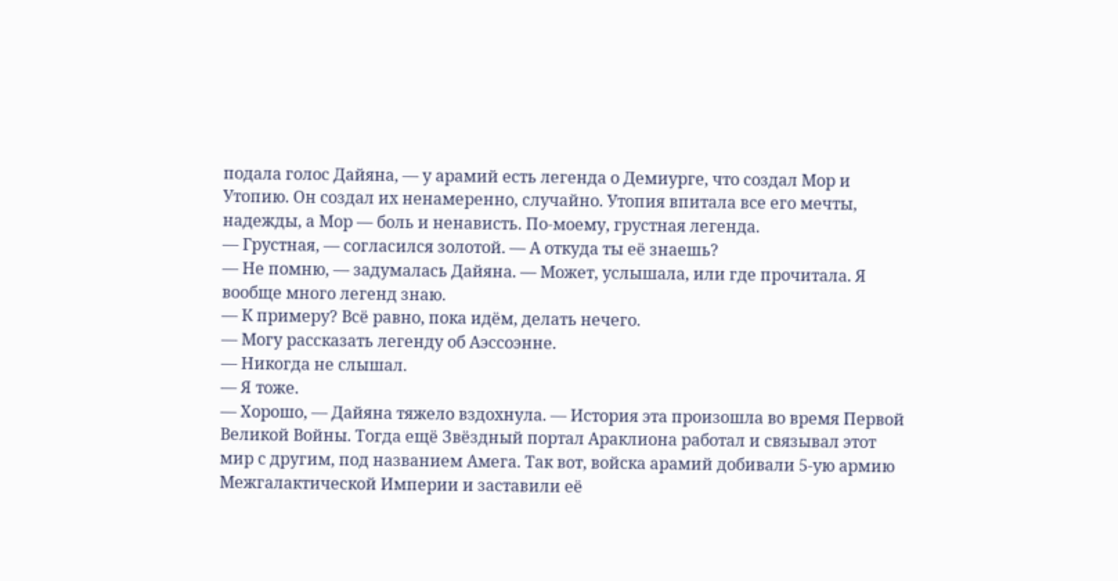подала голос Дайяна, — у арамий есть легенда о Демиурге, что создал Мор и Утопию. Он создал их ненамеренно, случайно. Утопия впитала все его мечты, надежды, а Мор — боль и ненависть. По-моему, грустная легенда.
— Грустная, — согласился золотой. — А откуда ты её знаешь?
— Не помню, — задумалась Дайяна. — Может, услышала, или где прочитала. Я вообще много легенд знаю.
— К примеру? Всё равно, пока идём, делать нечего.
— Могу рассказать легенду об Аэссоэнне.
— Никогда не слышал.
— Я тоже.
— Хорошо, — Дайяна тяжело вздохнула. — История эта произошла во время Первой Великой Войны. Тогда ещё Звёздный портал Араклиона работал и связывал этот мир с другим, под названием Амега. Так вот, войска арамий добивали 5-ую армию Межгалактической Империи и заставили её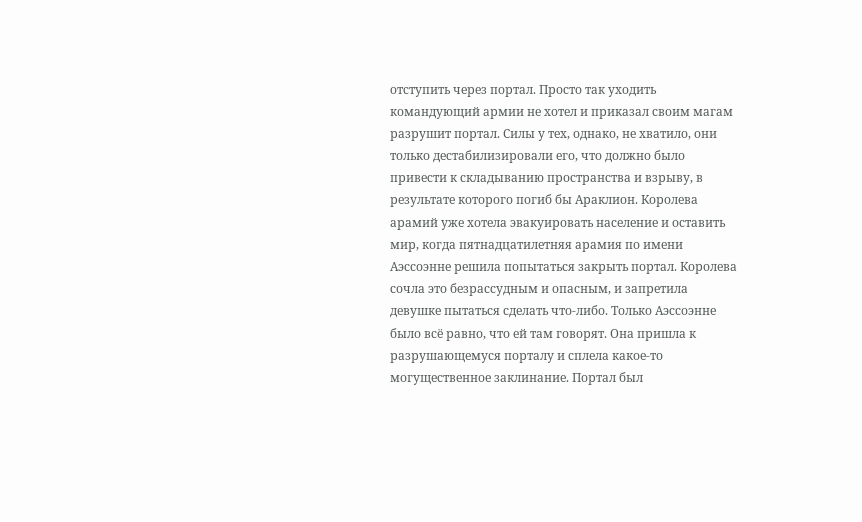отступить через портал. Просто так уходить командующий армии не хотел и приказал своим магам разрушит портал. Силы у тех, однако, не хватило, они только дестабилизировали его, что должно было привести к складыванию пространства и взрыву, в результате которого погиб бы Араклион. Королева арамий уже хотела эвакуировать население и оставить мир, когда пятнадцатилетняя арамия по имени Аэссоэнне решила попытаться закрыть портал. Королева сочла это безрассудным и опасным, и запретила девушке пытаться сделать что-либо. Только Аэссоэнне было всё равно, что ей там говорят. Она пришла к разрушающемуся порталу и сплела какое-то могущественное заклинание. Портал был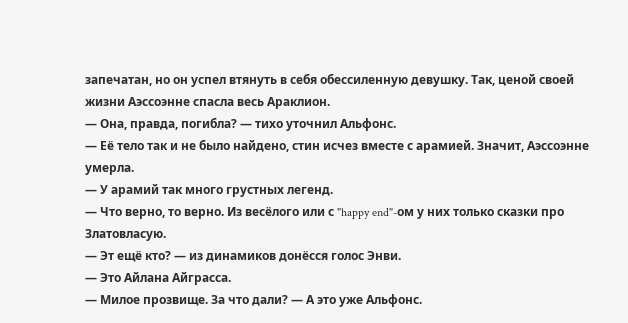запечатан, но он успел втянуть в себя обессиленную девушку. Так, ценой своей жизни Аэссоэнне спасла весь Араклион.
— Она, правда, погибла? — тихо уточнил Альфонс.
— Её тело так и не было найдено, стин исчез вместе с арамией. Значит, Аэссоэнне умерла.
— У арамий так много грустных легенд.
— Что верно, то верно. Из весёлого или с "happy end"-ом у них только сказки про Златовласую.
— Эт ещё кто? — из динамиков донёсся голос Энви.
— Это Айлана Айграсса.
— Милое прозвище. За что дали? — А это уже Альфонс.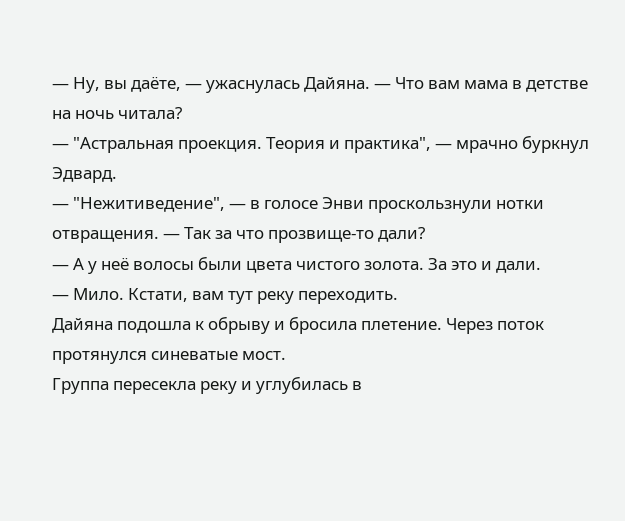— Ну, вы даёте, — ужаснулась Дайяна. — Что вам мама в детстве на ночь читала?
— "Астральная проекция. Теория и практика", — мрачно буркнул Эдвард.
— "Нежитиведение", — в голосе Энви проскользнули нотки отвращения. — Так за что прозвище-то дали?
— А у неё волосы были цвета чистого золота. За это и дали.
— Мило. Кстати, вам тут реку переходить.
Дайяна подошла к обрыву и бросила плетение. Через поток протянулся синеватые мост.
Группа пересекла реку и углубилась в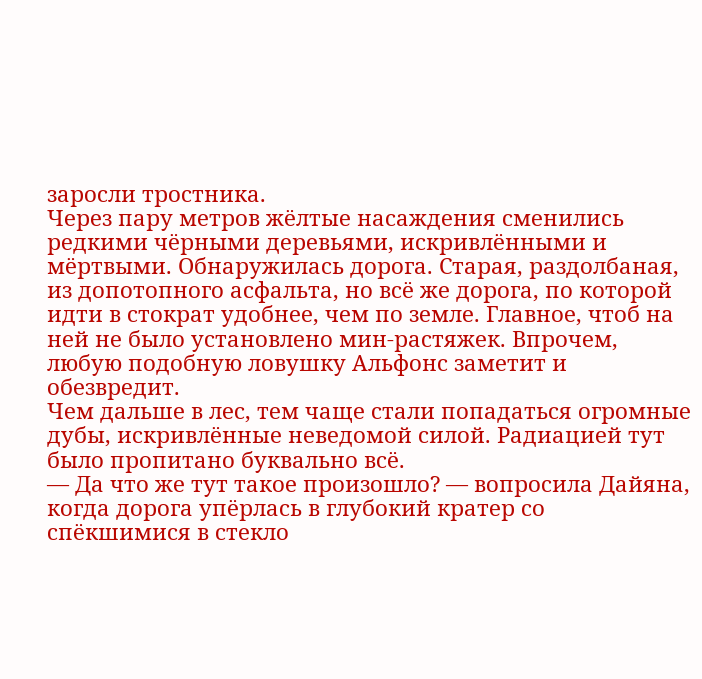заросли тростника.
Через пару метров жёлтые насаждения сменились редкими чёрными деревьями, искривлёнными и мёртвыми. Обнаружилась дорога. Старая, раздолбаная, из допотопного асфальта, но всё же дорога, по которой идти в стократ удобнее, чем по земле. Главное, чтоб на ней не было установлено мин-растяжек. Впрочем, любую подобную ловушку Альфонс заметит и обезвредит.
Чем дальше в лес, тем чаще стали попадаться огромные дубы, искривлённые неведомой силой. Радиацией тут было пропитано буквально всё.
— Да что же тут такое произошло? — вопросила Дайяна, когда дорога упёрлась в глубокий кратер со спёкшимися в стекло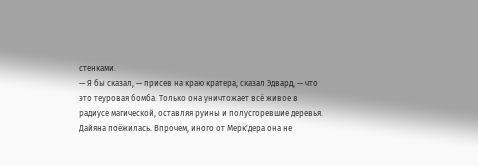стенками.
— Я бы сказал, — присев на краю кратера, сказал Эдвард, — что это теуровая бомба. Только она уничтожает всё живое в радиусе магической, оставляя руины и полусгоревшие деревья.
Дайяна поёжилась. Впрочем, иного от Мерк'дера она не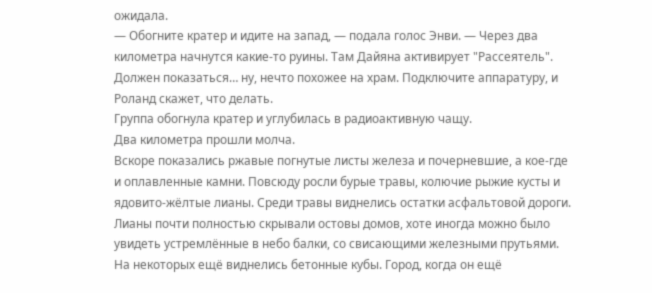ожидала.
— Обогните кратер и идите на запад, — подала голос Энви. — Через два километра начнутся какие-то руины. Там Дайяна активирует "Рассеятель". Должен показаться… ну, нечто похожее на храм. Подключите аппаратуру, и Роланд скажет, что делать.
Группа обогнула кратер и углубилась в радиоактивную чащу.
Два километра прошли молча.
Вскоре показались ржавые погнутые листы железа и почерневшие, а кое-где и оплавленные камни. Повсюду росли бурые травы, колючие рыжие кусты и ядовито-жёлтые лианы. Среди травы виднелись остатки асфальтовой дороги. Лианы почти полностью скрывали остовы домов, хоте иногда можно было увидеть устремлённые в небо балки, со свисающими железными прутьями. На некоторых ещё виднелись бетонные кубы. Город, когда он ещё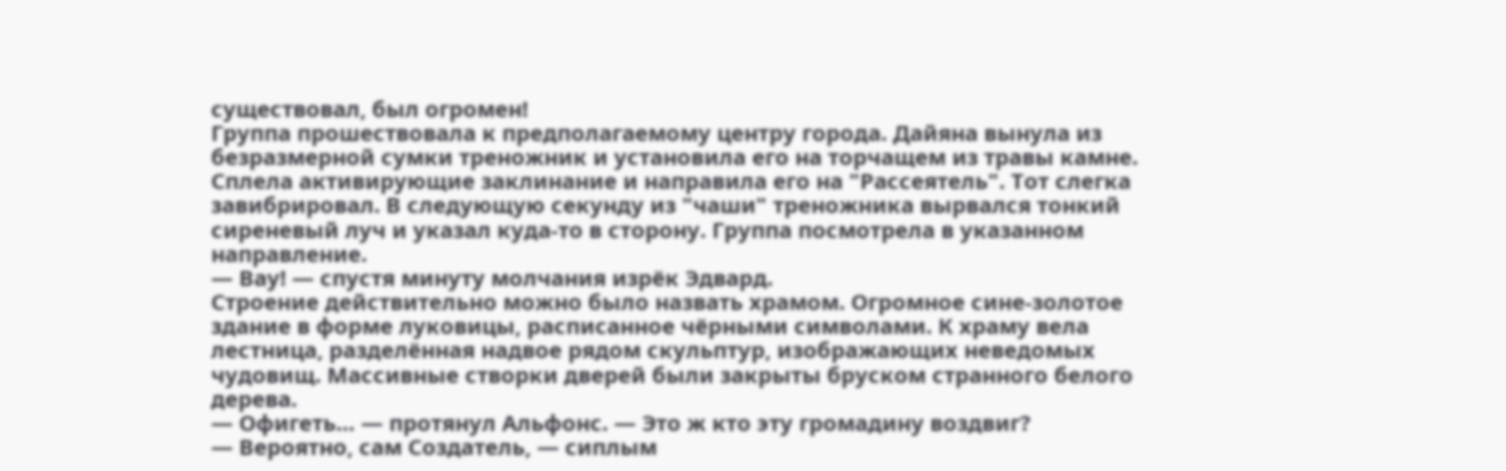существовал, был огромен!
Группа прошествовала к предполагаемому центру города. Дайяна вынула из безразмерной сумки треножник и установила его на торчащем из травы камне. Сплела активирующие заклинание и направила его на "Рассеятель". Тот слегка завибрировал. В следующую секунду из "чаши" треножника вырвался тонкий сиреневый луч и указал куда-то в сторону. Группа посмотрела в указанном направление.
— Вау! — спустя минуту молчания изрёк Эдвард.
Строение действительно можно было назвать храмом. Огромное сине-золотое здание в форме луковицы, расписанное чёрными символами. К храму вела лестница, разделённая надвое рядом скульптур, изображающих неведомых чудовищ. Массивные створки дверей были закрыты бруском странного белого дерева.
— Офигеть… — протянул Альфонс. — Это ж кто эту громадину воздвиг?
— Вероятно, сам Создатель, — сиплым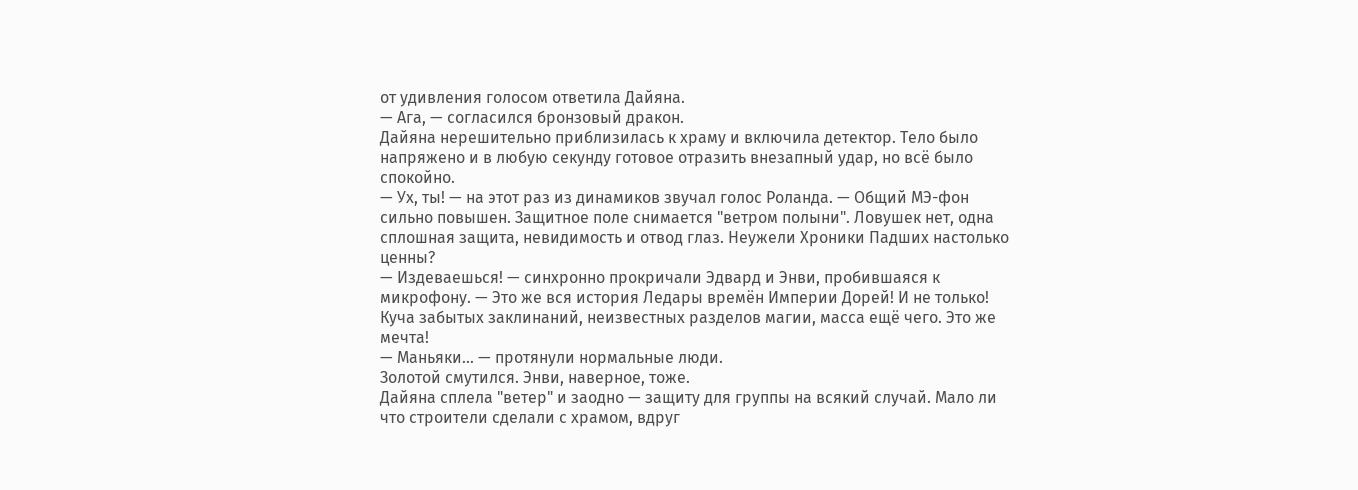от удивления голосом ответила Дайяна.
— Ага, — согласился бронзовый дракон.
Дайяна нерешительно приблизилась к храму и включила детектор. Тело было напряжено и в любую секунду готовое отразить внезапный удар, но всё было спокойно.
— Ух, ты! — на этот раз из динамиков звучал голос Роланда. — Общий МЭ-фон сильно повышен. Защитное поле снимается "ветром полыни". Ловушек нет, одна сплошная защита, невидимость и отвод глаз. Неужели Хроники Падших настолько ценны?
— Издеваешься! — синхронно прокричали Эдвард и Энви, пробившаяся к микрофону. — Это же вся история Ледары времён Империи Дорей! И не только! Куча забытых заклинаний, неизвестных разделов магии, масса ещё чего. Это же мечта!
— Маньяки… — протянули нормальные люди.
Золотой смутился. Энви, наверное, тоже.
Дайяна сплела "ветер" и заодно — защиту для группы на всякий случай. Мало ли что строители сделали с храмом, вдруг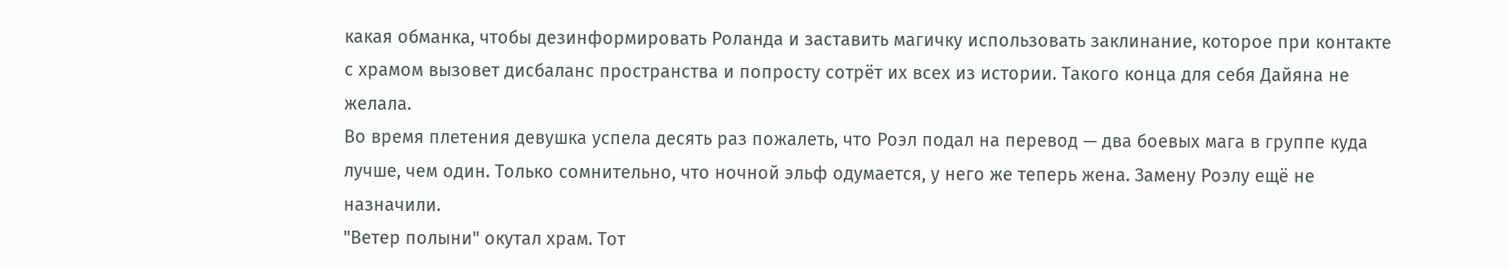какая обманка, чтобы дезинформировать Роланда и заставить магичку использовать заклинание, которое при контакте с храмом вызовет дисбаланс пространства и попросту сотрёт их всех из истории. Такого конца для себя Дайяна не желала.
Во время плетения девушка успела десять раз пожалеть, что Роэл подал на перевод — два боевых мага в группе куда лучше, чем один. Только сомнительно, что ночной эльф одумается, у него же теперь жена. Замену Роэлу ещё не назначили.
"Ветер полыни" окутал храм. Тот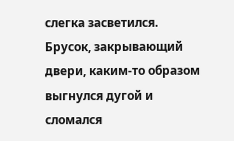слегка засветился. Брусок, закрывающий двери, каким-то образом выгнулся дугой и сломался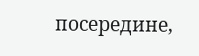посередине,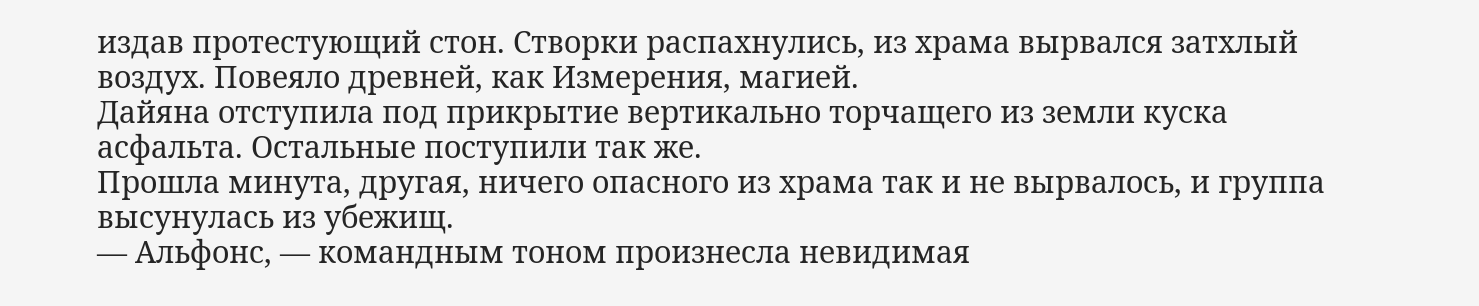издав протестующий стон. Створки распахнулись, из храма вырвался затхлый воздух. Повеяло древней, как Измерения, магией.
Дайяна отступила под прикрытие вертикально торчащего из земли куска асфальта. Остальные поступили так же.
Прошла минута, другая, ничего опасного из храма так и не вырвалось, и группа высунулась из убежищ.
— Альфонс, — командным тоном произнесла невидимая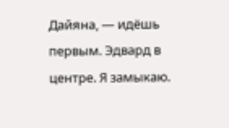Дайяна, — идёшь первым. Эдвард в центре. Я замыкаю.